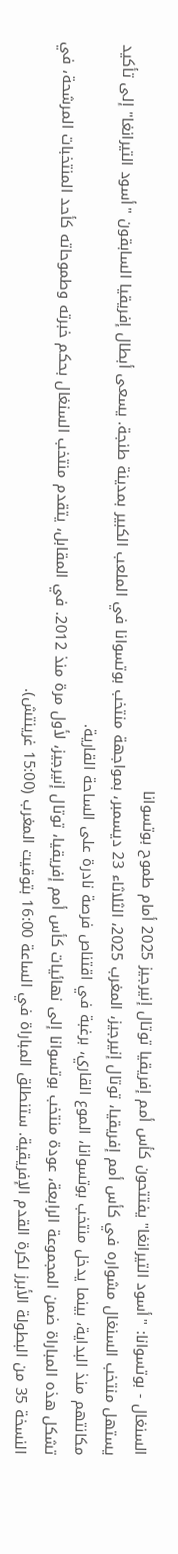السنغال - بوتسوانا: "أسود التيرانغا" يفتتحون كأس أمم إفريقيا توتال إنيرجيز 2025 أمام طموح بوتسوانا
يستهل منتخب السنغال مشواره في كأس أمم إفريقيا، توتال إنيرجيز، المغرب 2025، الثلاثاء 23 ديسمبر، بمواجهة منتخب بوتسوانا في الملعب الكبير بمدينة طنجة. يسعى أبطال إفريقيا السابقون "أسود التيرانغا" إلى تأكيد مكانتهم منذ البداية، بينما يدخل منتخب بوتسوانا، الموع القاري، برغبة في اقتناص فرصة نادرة على الساحة القارية.
تشكل هذه المباراة ضمن المجموعة الرابعة، عودة منتخب بوتسوانا إلى نهائيات كأس أمم إفريقيا، توتال إنيرجيز، لأول مرة منذ 2012. في المقابل، يتقدم منتخب السنغال بحكم خبرته وطموحاته كأحد المنتخبات المرشحة، في النسخة 35 من البطولة الأبرز لكرة القدم الإفريقية. ستنطلق المباراة في الساعة 16:00 بتوقيت المغرب (15:00 غرينتش).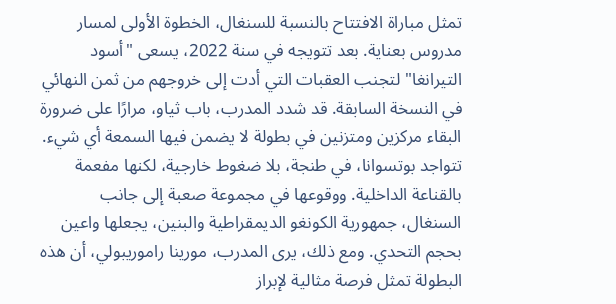تمثل مباراة الافتتاح بالنسبة للسنغال، الخطوة الأولى لمسار مدروس بعناية. بعد تتويجه في سنة 2022، يسعى "أسود التيرانغا" لتجنب العقبات التي أدت إلى خروجهم من ثمن النهائي في النسخة السابقة. قد شدد المدرب، باب ثياو، مرارًا على ضرورة البقاء مركزين ومتزنين في بطولة لا يضمن فيها السمعة أي شيء.
تتواجد بوتسوانا، في طنجة، بلا ضغوط خارجية، لكنها مفعمة بالقناعة الداخلية. ووقوعها في مجموعة صعبة إلى جانب السنغال، جمهورية الكونغو الديمقراطية والبنين، يجعلها واعين بحجم التحدي. ومع ذلك، يرى المدرب، مورينا راموريبولي، أن هذه البطولة تمثل فرصة مثالية لإبراز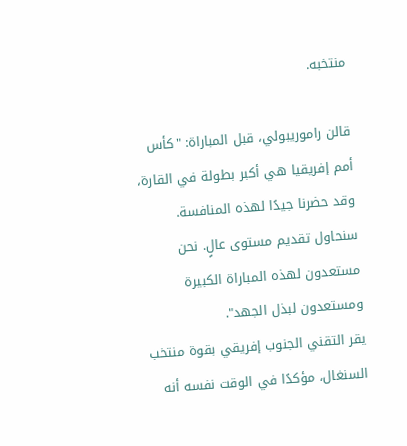منتخبه.

قالن راموريبولي، قبل المباراة: "كأس أمم إفريقيا هي أكبر بطولة في القارة، وقد حضرنا جيدًا لهذه المنافسة. سنحاول تقديم مستوى عالٍ. نحن مستعدون لهذه المباراة الكبيرة ومستعدون لبذل الجهد".
يقر التقني الجنوب إفريقي بقوة منتخب السنغال، مؤكدًا في الوقت نفسه أنه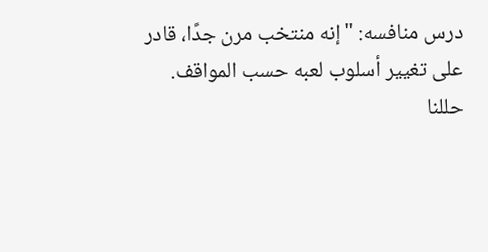درس منافسه: "إنه منتخب مرن جدًا، قادر على تغيير أسلوب لعبه حسب المواقف. حللنا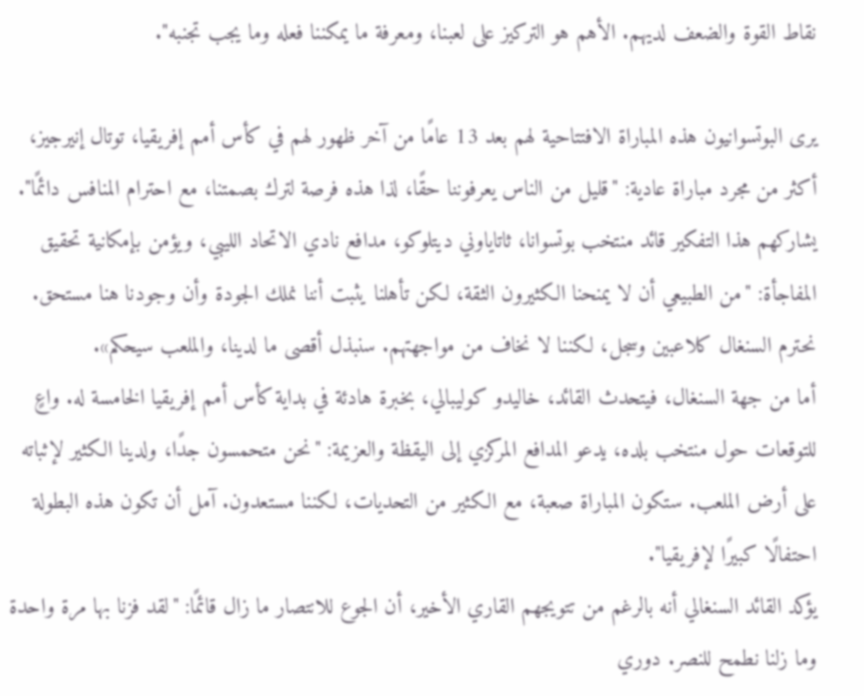نقاط القوة والضعف لديهم. الأهم هو التركيز على لعبنا، ومعرفة ما يمكننا فعله وما يجب تجنبه".

يرى البوتسوانيون هذه المباراة الافتتاحية لهم بعد 13 عامًا من آخر ظهور لهم في كأس أمم إفريقيا، توتال إنيرجيز، أكثر من مجرد مباراة عادية: "قليل من الناس يعرفوننا حقًا، لذا هذه فرصة لترك بصمتنا، مع احترام المنافس دائمًا".
يشاركهم هذا التفكير قائد منتخب بوتسوانا، ثاتاياوني ديتلوكو، مدافع نادي الاتحاد الليبي، ويؤمن بإمكانية تحقيق المفاجأة: "من الطبيعي أن لا يمنحنا الكثيرون الثقة، لكن تأهلنا يثبت أننا نملك الجودة وأن وجودنا هنا مستحق. نحترم السنغال كلاعبين وسجل، لكننا لا نخاف من مواجهتهم. سنبذل أقصى ما لدينا، والملعب سيحكم».
أما من جهة السنغال، فيتحدث القائد، خاليدو كوليبالي، بخبرة هادئة في بداية كأس أمم إفريقيا الخامسة له. واعٍ للتوقعات حول منتخب بلده، يدعو المدافع المركزي إلى اليقظة والعزيمة: "نحن متحمسون جدًا، ولدينا الكثير لإثباته على أرض الملعب. ستكون المباراة صعبة، مع الكثير من التحديات، لكننا مستعدون. آمل أن تكون هذه البطولة احتفالًا كبيرًا لإفريقيا".
يؤكد القائد السنغالي أنه بالرغم من تتويجهم القاري الأخير، أن الجوع للانتصار ما زال قائمًا: "لقد فزنا بها مرة واحدة وما زلنا نطمح للنصر. دوري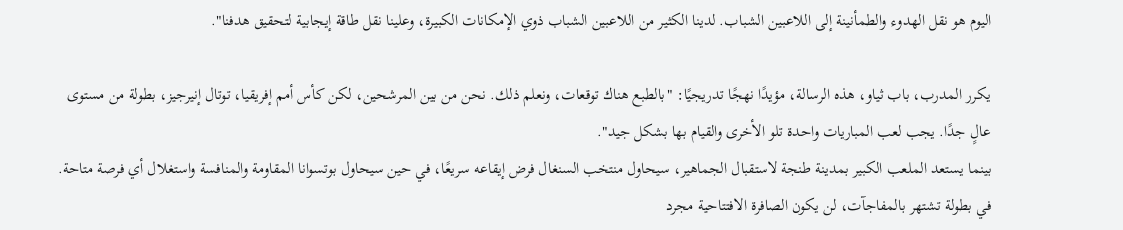اليوم هو نقل الهدوء والطمأنينة إلى اللاعبين الشباب. لدينا الكثير من اللاعبين الشباب ذوي الإمكانات الكبيرة، وعلينا نقل طاقة إيجابية لتحقيق هدفنا".

يكرر المدرب، باب ثياو، هذه الرسالة، مؤيدًا نهجًا تدريجيًا: "بالطبع هناك توقعات، ونعلم ذلك. نحن من بين المرشحين، لكن كأس أمم إفريقيا، توتال إنيرجيز، بطولة من مستوى عالٍ جدًا. يجب لعب المباريات واحدة تلو الأخرى والقيام بها بشكل جيد".
بينما يستعد الملعب الكبير بمدينة طنجة لاستقبال الجماهير، سيحاول منتخب السنغال فرض إيقاعه سريعًا، في حين سيحاول بوتسوانا المقاومة والمنافسة واستغلال أي فرصة متاحة. في بطولة تشتهر بالمفاجآت، لن يكون الصافرة الافتتاحية مجرد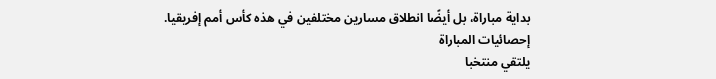بداية مباراة، بل أيضًا انطلاق مسارين مختلفين في هذه كأس أمم إفريقيا.
إحصائيات المباراة
يلتقي منتخبا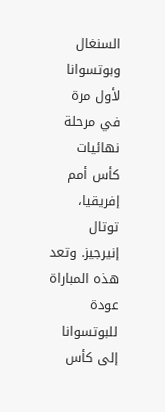السنغال وبوتسوانا لأول مرة في مرحلة نهائيات كأس أمم إفريقيا، توتال إنيرجيز. وتعد هذه المباراة عودة للبوتسوانا إلى كأس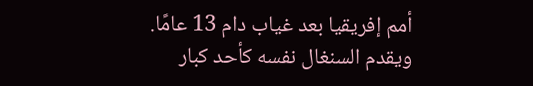أمم إفريقيا بعد غياب دام 13 عامًا. ويقدم السنغال نفسه كأحد كبار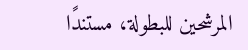المرشحين للبطولة، مستندًا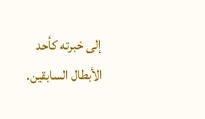إلى خبرته كأحد الأبطال السابقين.